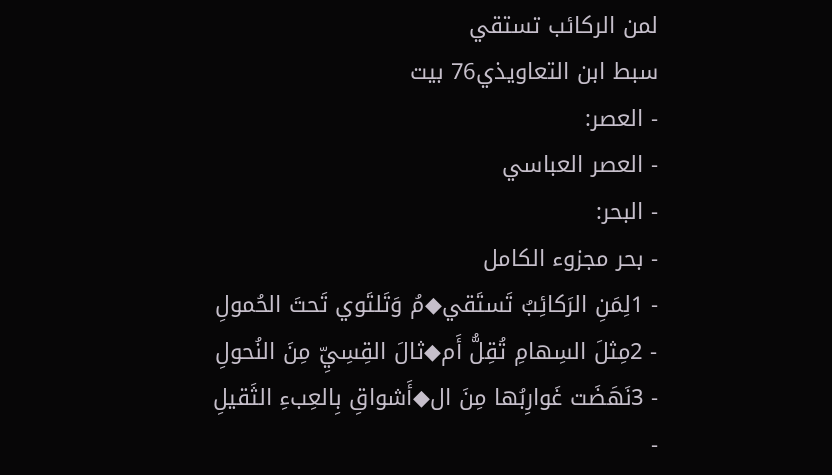لمن الركائب تستقي
سبط ابن التعاويذي76 بيت
- العصر:
- العصر العباسي
- البحر:
- بحر مجزوء الكامل
- 1لِمَنِ الرَكائِبُ تَستَقي◆مُ وَتَلتَوي تَحتَ الحُمولِ
- 2مِثلَ السِهامِ تُقِلُّ أَم◆ثالَ القِسِيِّ مِنَ النُحولِ
- 3نَهَضَت غَوارِبُها مِنَ ال◆أَشواقِ بِالعِبءِ الثَقيلِ
-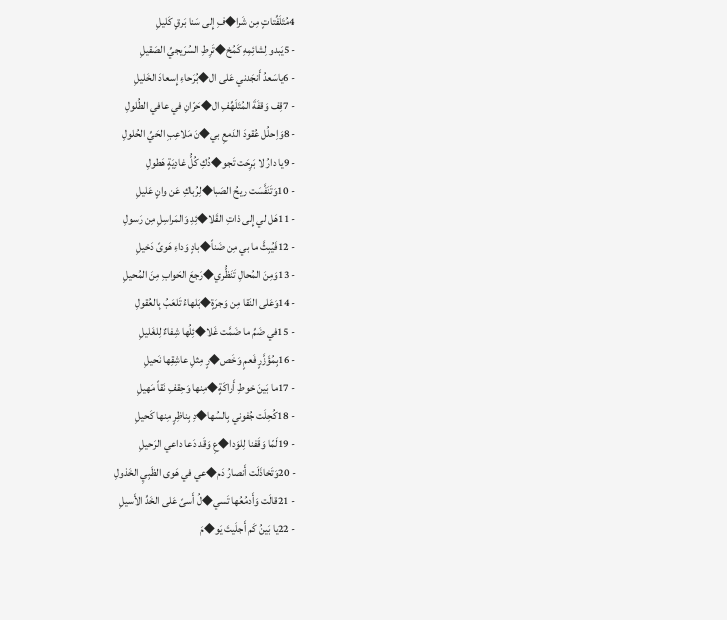4مُتَلَفِّتاتٍ مِن شَرا◆فِ إِلى سَنا بَرقٍ كَليلِ
- 5يَبدو لِشائِمِهِ كَمُخ◆تَرِطِ السُرَيجيِّ الصَقيلِ
- 6ياسَعدُ أَنجَدني عَلى ال◆بُرَحاءِ إِسعادَ الخَليلِ
- 7قِف وَقفَةَ المُتَلَهِّفِ ال◆حَرّانِ في عافي الطُلولِ
- 8وَاِحلُل عُقودَ الدَمعِ بي◆نَ مَلاعِبِ الحَيِّ الحُلولِ
- 9يا دارُ لا بَرِحَت تَجو◆دُكِ كُلُّ غادِيَةٍ هَطولِ
- 10وَتَنَفَّسَت ريحُ الصَبا◆لِرُباكِ عَن وانٍ عَليلِ
- 11هَل لي إِلى ذاتِ القَلا◆ئِدِ وَالمَراسِلِ مِن رَسولِ
- 12فَيُبِثَّ ما بي مِن ضَناً◆بادٍ وَداءِ هَوىً دَخيلِ
- 13وَمِنَ المُحالِ تَنَظُّري◆رَجعَ الحَوابِ مِنَ المُحيلِ
- 14وَعَلى النَقا مِن وَجرَةٍ◆بَلهاءُ تَلعَبُ بِالعُقولِ
- 15في ضَمِّ ما ضَمَّت غَلا◆ئِلُها شِفاءٌ لِلغَليلِ
- 16بِمُؤَزَّرٍ فَعمٍ وَخَص◆رٍ مِثلِ عاشِقِها نَحيلِ
- 17ما بَينَ خوطِ أَراكَةٍ◆مِنها وَحِقفِ نَقاً مَهيلِ
- 18كُحِلَت جُفوني بِالسُها◆دِ بِناظِرٍ مِنها كَحيلِ
- 19لَمّا وَقَفنا لِلوَدا◆عِ وَقَد دَعا داعي الرَحيلِ
- 20وَتَخاذَلَت أَنصارُ دَم◆عي في هَوى الظَبِيِ الخَذولِ
- 21قالَت وَأَدمُعُها تَسي◆لُ أَسىً عَلى الخَدِّ الأَسيلِ
- 22يا بَينُ كَم أَجلَيتَ يَو◆مَ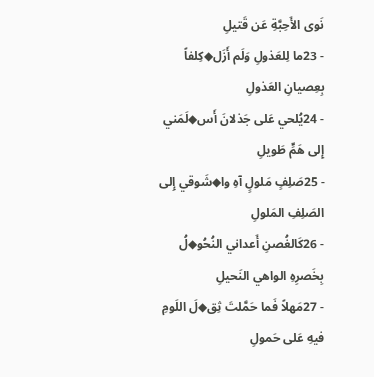نَوى الأَحِبَّةِ عَن قَتيلِ
- 23ما لِلعَذولِ وَلَم أَزَل◆كِلفاً بِعِصيانِ العَذولِ
- 24يُلحي عَلى جَذلانَ أَس◆لَمَني إِلى هَمٍّ طَويلِ
- 25صَلِفٍ مَلولٍ آهِ وا◆شَوقي إِلى الصَلِفِ المَلولِ
- 26كَالغُصنِ أَعداني النُحُو◆لُ بِخَصرِهِ الواهي النَحيلِ
- 27مَهلاً فَما حَمَّلتَ ثِق◆لَ اللَومِ فيهِ عَلى حَمولِ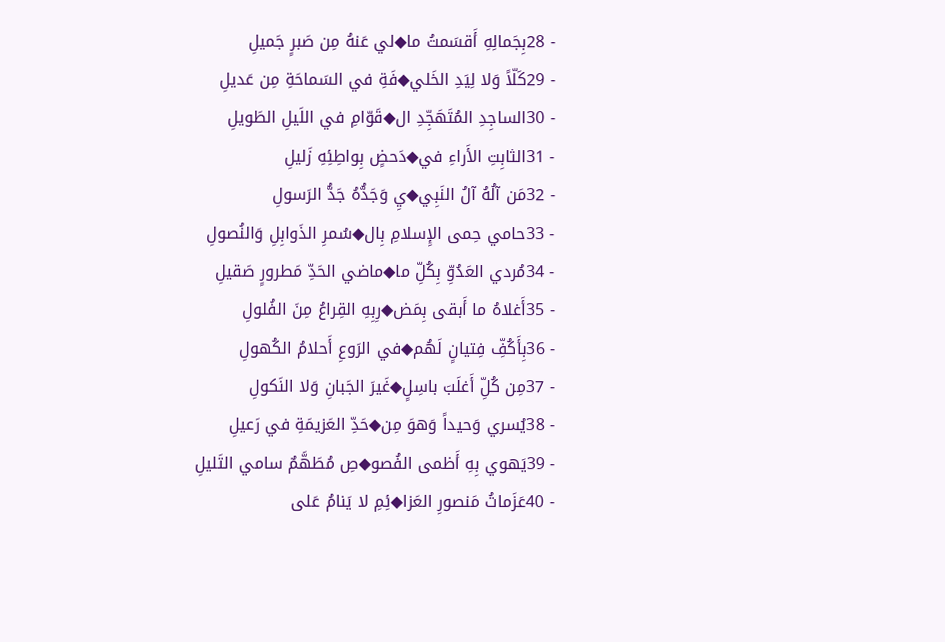- 28بِجَمالِهِ أَقسَمتُ ما◆لي عَنهُ مِن صَبرٍ جَميلِ
- 29كَلّاً وَلا لِيَدِ الخَلي◆فَةِ في السَماحَةِ مِن عَديلِ
- 30الساجِدِ المُتَهَجِّدِ ال◆قَوّامِ في اللَيلِ الطَويلِ
- 31الثابِتِ الأَراءِ في◆دَحضٍ بِواطِئِهِ زَليلِ
- 32مَن آلُهُ آلُ النَبِي◆يِ وَجَدُّهُ جَدُّ الرَسولِ
- 33حامي حِمى الإِسلامِ بِال◆سُمرِ الذَوابِلِ وَالنُصولِ
- 34مُردي العَدُوِّ بِكُلِّ ما◆ماضي الحَدِّ مَطرورٍ صَقيلِ
- 35أَغلاهُ ما أَبقى بِمَض◆رِبِهِ القِراعُ مِنَ الفُلولِ
- 36بِأَكُفِّ فِتيانٍ لَهُم◆في الرَوعِ أَحلامُ الكُهولِ
- 37مِن كُلِّ أَغلَبَ باسِلٍ◆غَيرَ الجَبانِ وَلا النَكولِ
- 38يُسري وَحيداً وَهوَ مِن◆حَدِّ العَزيمَةِ في رَعيلِ
- 39يَهوي بِهِ أَظمى الفُصو◆صِ مُطَهَّمٌ سامي التَليلِ
- 40عَزَماتُ مَنصورِ العَزا◆ئِمِ لا يَنامُ عَلى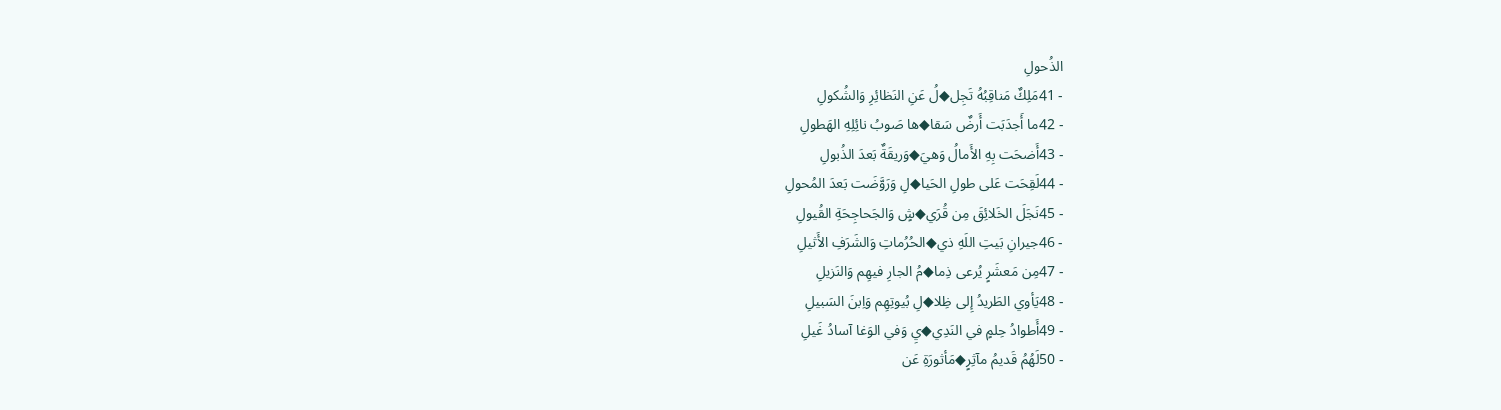الذُحولِ
- 41مَلِكٌ مَناقِبُهُ تَجِل◆لُ عَنِ النَظائِرِ وَالشُكولِ
- 42ما أَجدَبَت أَرضٌ سَقا◆ها صَوبُ نائِلِهِ الهَطولِ
- 43أَضحَت بِهِ الأَمالُ وَهيَ◆وَريقَةٌ بَعدَ الذُبولِ
- 44لَقِحَت عَلى طولِ الحَيا◆لِ وَرَوَّضَت بَعدَ المُحولِ
- 45نَجَلَ الخَلائِقَ مِن قُرَي◆شٍ وَالجَحاجِحَةِ القُيولِ
- 46جيرانِ بَيتِ اللَهِ ذي◆الحُرُماتِ وَالشَرَفِ الأَثيلِ
- 47مِن مَعشَرٍ يُرعى ذِما◆مُ الجارِ فيهِم وَالنَزيلِ
- 48يَأوي الطَريدُ إِلى ظِلا◆لِ بُيوتِهِم وَاِبنَ السَبيلِ
- 49أَطوادُ حِلمٍ في النَدِي◆يِ وَفي الوَغا آسادُ غَيلِ
- 50لَهُمُ قَديمُ مآثِرٍ◆مَأثورَةِ عَن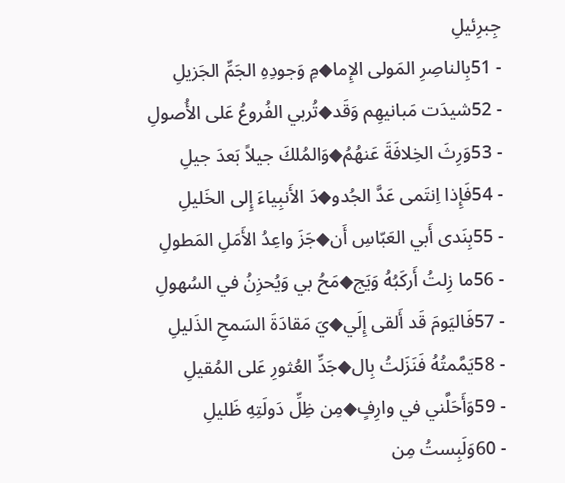جِبرِئيلِ
- 51بِالناصِرِ المَولى الإِما◆مِ وَجودِهِ الجَمِّ الجَزيلِ
- 52شيدَت مَبانيهِم وَقَد◆تُربي الفُروعُ عَلى الأُصولِ
- 53وَرِثَ الخِلافَةَ عَنهُمُ◆وَالمُلكَ جيلاً بَعدَ جيلِ
- 54فَإِذا اِنتَمى عَدَّ الجُدو◆دَ الأَنبِياءَ إِلى الخَليلِ
- 55بِنَدى أَبي العَبّاسِ أَن◆جَزَ واعِدُ الأَمَلِ المَطولِ
- 56ما زِلتُ أَركَبُهُ وَيَج◆مَحُ بي وَيُحزِنُ في السُهولِ
- 57فَاليَومَ قَد أَلقى إِلَي◆يَ مَقادَةَ السَمحِ الذَليلِ
- 58يَمَّمتُهُ فَنَزَلتُ بِال◆جَدِّ العُثورِ عَلى المُقيلِ
- 59وَأَحَلَّني في وارِفٍ◆مِن ظِلِّ دَولَتِهِ ظَليلِ
- 60وَلَبِستُ مِن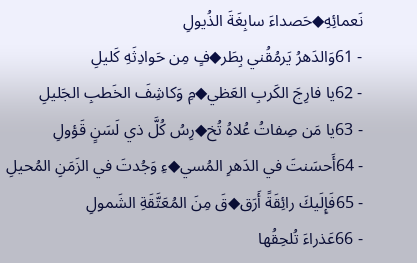نَعمائِهِ◆حَصداءَ سابِغَةَ الذُيولِ
- 61وَالدَهرُ يَرمُقُني بِطَر◆فٍ مِن حَوادِثَهِ كَليلِ
- 62يا فارِجَ الكَربِ العَظي◆مِ وَكاشِفَ الخَطبِ الجَليلِ
- 63يا مَن صِفاتُ عُلاهُ تُخ◆رِسُ كُلَّ ذي لَسَنٍ قَؤولِ
- 64أَحسَنتَ في الدَهرِ المُسي◆ءِ وَجُدتَ في الزَمَنِ المُحيلِ
- 65فَإِلَيكَ رائِقَةً أَرَق◆قَ مِنَ المُعَتَّقَةِ الشَمولِ
- 66عَذراءَ تُلحِقُها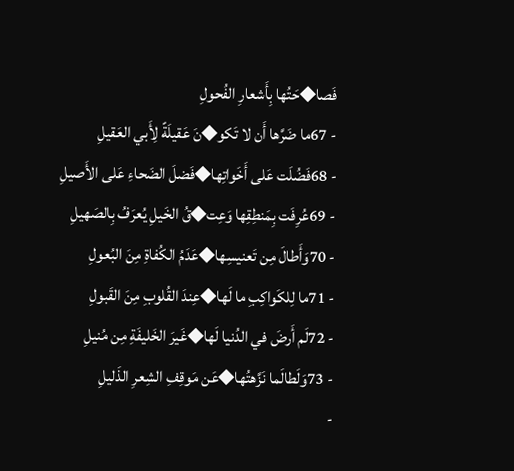فَصا◆حَتُها بِأَشعارِ الفُحولِ
- 67ما ضَرَّها أَن لا تَكو◆نَ عَقيلَةً لِأَبي العَقيلِ
- 68فَضُلَت عَلى أَخَواتِها◆فَضلَ الضَحاءِ عَلى الأَصيلِ
- 69عُرِفَت بِمَنطِقِها وَعِت◆قُ الخَيلِ يُعرَفُ بِالصَهيلِ
- 70وَأَطالَ مِن تَعنيسِها◆عَدَمُ الكُفاةِ مِنَ البُعولِ
- 71ما لِلكَواكِبِ ما لَها◆عِندَ القُلوبِ مِنَ القَبولِ
- 72لَم أَرضَ في الدُنيا لَها◆غَيرَ الخَليفَةِ مِن مُنيلِ
- 73وَلَطالَما نَزَّهتُها◆عَن مَوقِفِ الشِعرِ الذَليلِ
-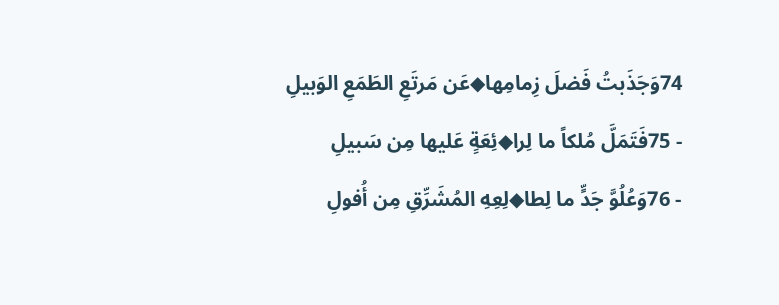74وَجَذَبتُ فَضلَ زِمامِها◆عَن مَرتَعِ الطَمَعِ الوَبيلِ
- 75فَتَمَلَّ مُلكاً ما لِرا◆ئِعَةٍ عَليها مِن سَبيلِ
- 76وَعُلُوَّ جَدٍّ ما لِطا◆لِعِهِ المُشَرِّقِ مِن أُفولِ